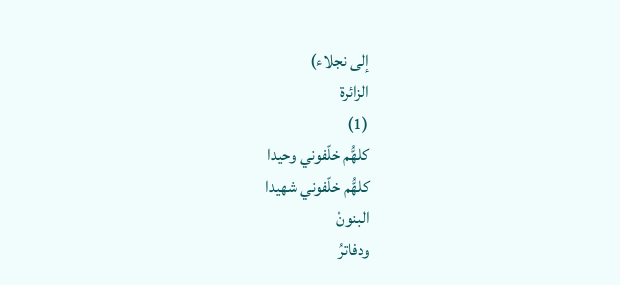إلى نجلاء)
الزائرة
(1)
كلهُّم خلّفوني وحيدا
كلهُّم خلّفوني شهيدا
البنونْ
ودفاترُ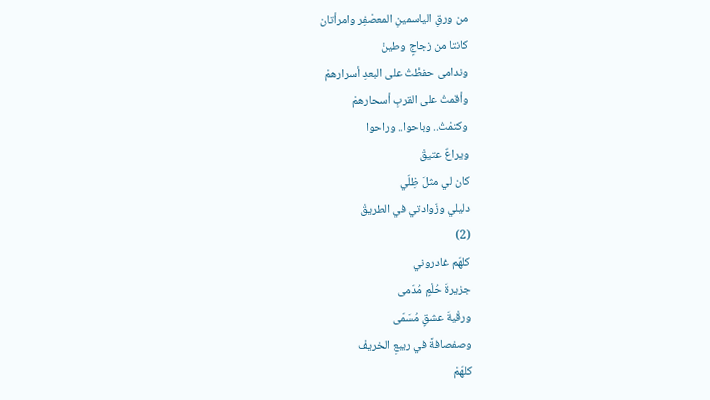من ورقِ الياسمينِ المعصْفِر وامرأتان
كانتا من زجاجٍ وطينْ
وندامى حفظْتُ على البعدِ أسرارهمْ
وأقمتُ على القربِ أسحارهمْ
وكتمْتُ.. وباحوا.. وراحوا
ويراعٌ عتيقْ
كان لي مثلَ ظِلّي
دليلي وزّوادتي في الطريقْ
(2)
كلهّم غادروني
جزيرةَ حُلْمٍ مُدّمى
ورقْيةَ عشقٍ مُسَمّى
وصفصافةً في ريبعِ الخريفْ
كلهّمْ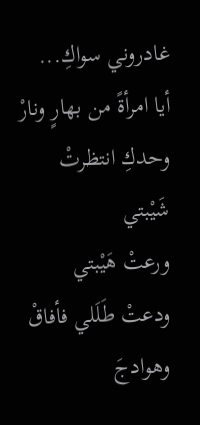غادروني سواكِ...
أيا امرأةً من بهارٍ ونارْ
وحدكِ انتظرتْ شَيْبتي
ورعتْ هَيْبتي
ودعتْ طَلَلي فأفاقْ
وهوادجَ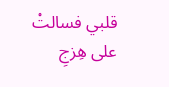قلبي فسالتْ على هِزجِ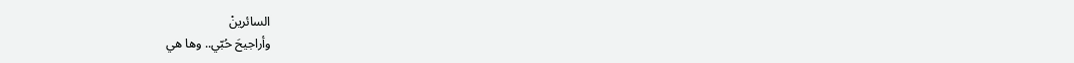السائرينْ
وأراجيحَ حُبّي.. وها هي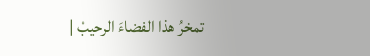تمخرُ هذا الفضاءَ الرحيبْ |